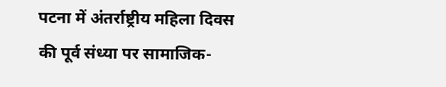पटना में अंतर्राष्ट्रीय महिला दिवस की पूर्व संध्या पर सामाजिक-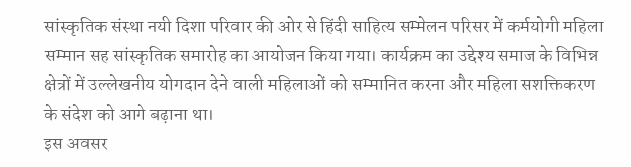सांस्कृतिक संस्था नयी दिशा परिवार की ओर से हिंदी साहित्य सम्मेलन परिसर में कर्मयोगी महिला सम्मान सह सांस्कृतिक समारोह का आयोजन किया गया। कार्यक्रम का उद्देश्य समाज के विभिन्न क्षेत्रों में उल्लेखनीय योगदान देने वाली महिलाओं को सम्मानित करना और महिला सशक्तिकरण के संदेश को आगे बढ़ाना था।
इस अवसर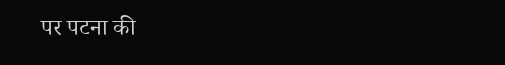पर पटना की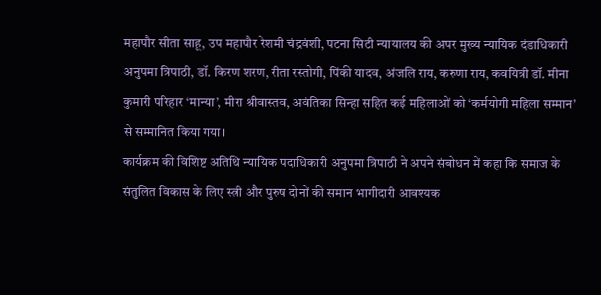महापौर सीता साहू, उप महापौर रेशमी चंद्रवंशी, पटना सिटी न्यायालय की अपर मुख्य न्यायिक दंडाधिकारी अनुपमा त्रिपाठी, डॉ. किरण शरण, रीता रस्तोगी, पिंकी यादव, अंजलि राय, करुणा राय, कवयित्री डॉ. मीना कुमारी परिहार ‘मान्या’, मीरा श्रीवास्तव, अवंतिका सिन्हा सहित कई महिलाओं को ‘कर्मयोगी महिला सम्मान’ से सम्मानित किया गया।
कार्यक्रम की विशिष्ट अतिथि न्यायिक पदाधिकारी अनुपमा त्रिपाठी ने अपने संबोधन में कहा कि समाज के संतुलित विकास के लिए स्त्री और पुरुष दोनों की समान भागीदारी आवश्यक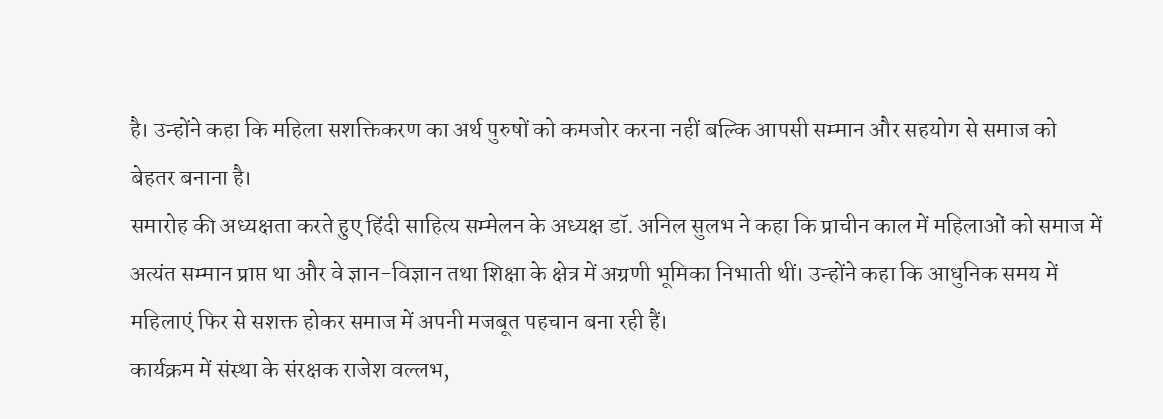है। उन्होंने कहा कि महिला सशक्तिकरण का अर्थ पुरुषों को कमजोर करना नहीं बल्कि आपसी सम्मान और सहयोग से समाज को बेहतर बनाना है।
समारोह की अध्यक्षता करते हुए हिंदी साहित्य सम्मेलन के अध्यक्ष डॉ. अनिल सुलभ ने कहा कि प्राचीन काल में महिलाओं को समाज में अत्यंत सम्मान प्राप्त था और वे ज्ञान-विज्ञान तथा शिक्षा के क्षेत्र में अग्रणी भूमिका निभाती थीं। उन्होंने कहा कि आधुनिक समय में महिलाएं फिर से सशक्त होकर समाज में अपनी मजबूत पहचान बना रही हैं।
कार्यक्रम में संस्था के संरक्षक राजेश वल्लभ,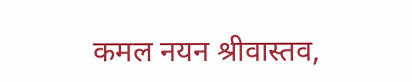कमल नयन श्रीवास्तव,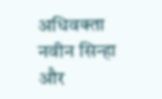अधिवक्ता नवीन सिन्हा और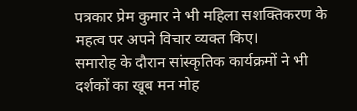पत्रकार प्रेम कुमार ने भी महिला सशक्तिकरण के महत्व पर अपने विचार व्यक्त किए।
समारोह के दौरान सांस्कृतिक कार्यक्रमों ने भी दर्शकों का खूब मन मोह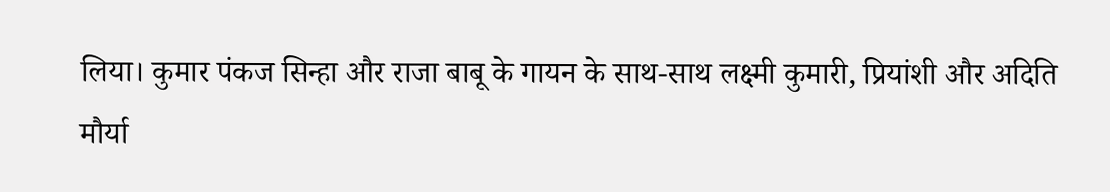लिया। कुमार पंकज सिन्हा और राजा बाबू के गायन के साथ-साथ लक्ष्मी कुमारी, प्रियांशी और अदिति मौर्या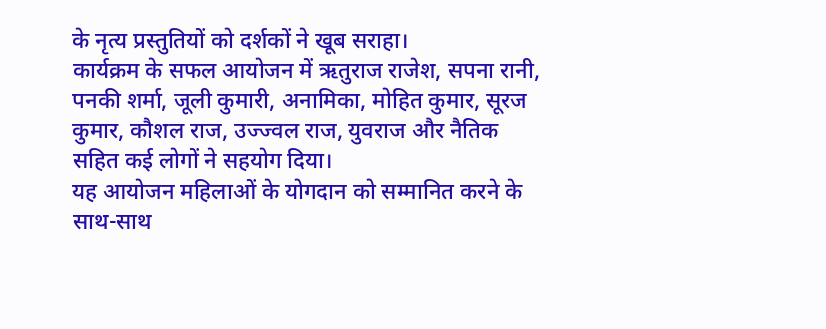के नृत्य प्रस्तुतियों को दर्शकों ने खूब सराहा।
कार्यक्रम के सफल आयोजन में ऋतुराज राजेश, सपना रानी, पनकी शर्मा, जूली कुमारी, अनामिका, मोहित कुमार, सूरज कुमार, कौशल राज, उज्ज्वल राज, युवराज और नैतिक सहित कई लोगों ने सहयोग दिया।
यह आयोजन महिलाओं के योगदान को सम्मानित करने के साथ-साथ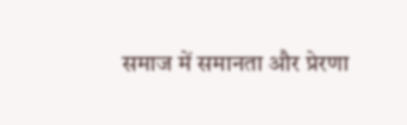समाज में समानता और प्रेरणा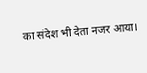का संदेश भी देता नजर आया।